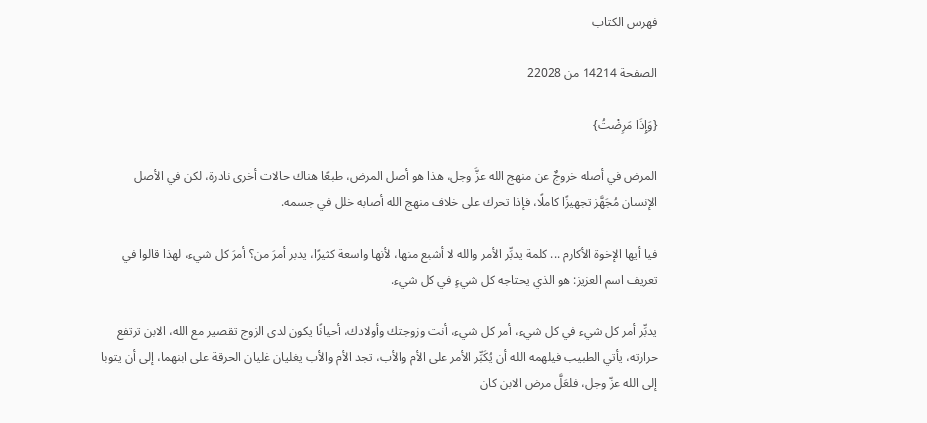فهرس الكتاب

الصفحة 14214 من 22028

{وَإِذَا مَرِضْتُ}

المرض في أصله خروجٌ عن منهج الله عزَّ وجل، هذا هو أصل المرض، طبعًا هناك حالات أخرى نادرة، لكن في الأصل الإنسان مُجَهَّز تجهيزًا كاملًا، فإذا تحرك على خلاف منهج الله أصابه خلل في جسمه.

فيا أيها الإخوة الأكارم ... كلمة يدبِّر الأمر والله لا أشبع منها، لأنها واسعة كثيرًا، يدبر أمرَ من؟ أمرَ كل شيء، لهذا قالوا في تعريف اسم العزيز: هو الذي يحتاجه كل شيءٍ في كل شيء.

يدبِّر أمر كل شيء في كل شيء، أمر كل شيء، أنت وزوجتك وأولادك، أحيانًا يكون لدى الزوج تقصير مع الله، الابن ترتفع حرارته، يأتي الطبيب فيلهمه الله أن يُكَبِّر الأمر على الأم والأب، تجد الأم والأب يغليان غليان الحرقة على ابنهما، إلى أن يتوبا إلى الله عزّ وجل، فلعَلَّ مرض الابن كان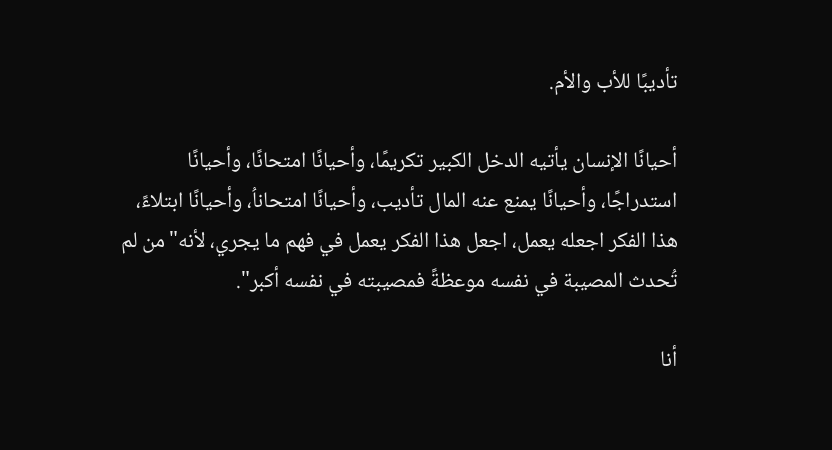تأديبًا للأب والأم.

أحيانًا الإنسان يأتيه الدخل الكبير تكريمًا، وأحيانًا امتحانًا، وأحيانًا استدراجًا، وأحيانًا يمنع عنه المال تأديب، وأحيانًا امتحاناُ، وأحيانًا ابتلاءً، هذا الفكر اجعله يعمل، اجعل هذا الفكر يعمل في فهم ما يجري، لأنه"من لم تُحدث المصيبة في نفسه موعظةً فمصيبته في نفسه أكبر".

أنا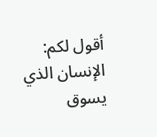أقول لكم: الإنسان الذي يسوق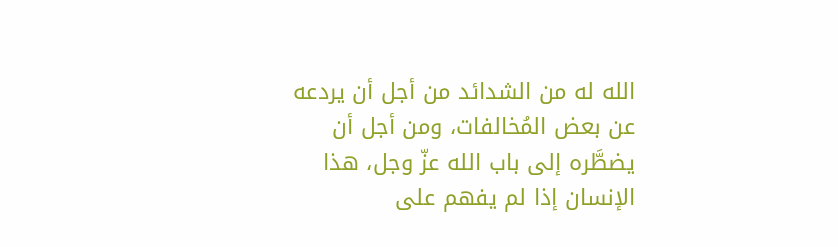الله له من الشدائد من أجل أن يردعه عن بعض المُخالفات، ومن أجل أن يضطَّره إلى باب الله عزّ وجل، هذا الإنسان إذا لم يفهم على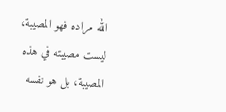الله مراده فهو المصيبة، ليست مصيبته في هذه المصيبة، بل هو نفسه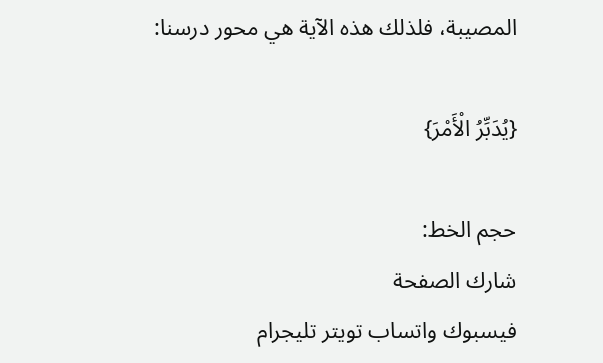المصيبة، فلذلك هذه الآية هي محور درسنا:

{يُدَبِّرُ الْأَمْرَ}

حجم الخط:
شارك الصفحة
فيسبوك واتساب تويتر تليجرام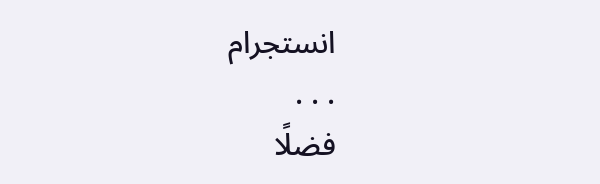انستجرام
. . .
فضلًا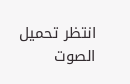انتظر تحميل الصوت